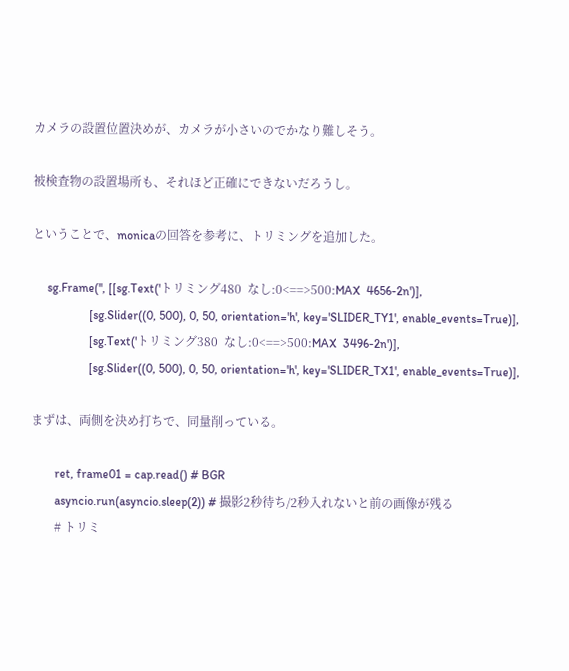カメラの設置位置決めが、カメラが小さいのでかなり難しそう。

被検査物の設置場所も、それほど正確にできないだろうし。

ということで、monicaの回答を参考に、トリミングを追加した。

     sg.Frame('', [[sg.Text('トリミング480  なし:0<==>500:MAX  4656-2n')],
                   [sg.Slider((0, 500), 0, 50, orientation='h', key='SLIDER_TY1', enable_events=True)],
                   [sg.Text('トリミング380  なし:0<==>500:MAX  3496-2n')],
                   [sg.Slider((0, 500), 0, 50, orientation='h', key='SLIDER_TX1', enable_events=True)],

まずは、両側を決め打ちで、同量削っている。

        ret, frame01 = cap.read() # BGR
        asyncio.run(asyncio.sleep(2)) # 撮影2秒待ち/2秒入れないと前の画像が残る
        # トリミ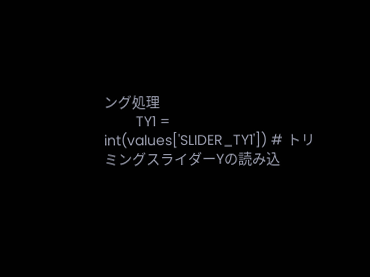ング処理
        TY1 = int(values['SLIDER_TY1']) # トリミングスライダーYの読み込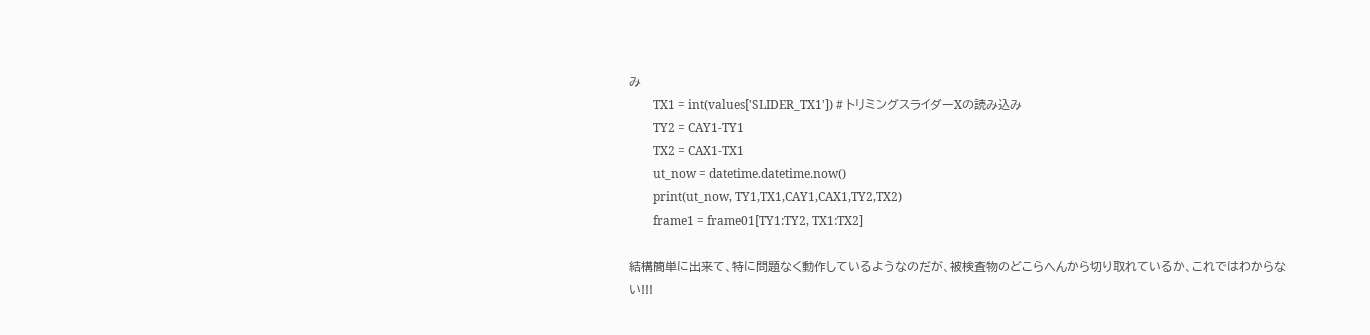み
        TX1 = int(values['SLIDER_TX1']) # トリミングスライダーXの読み込み
        TY2 = CAY1-TY1
        TX2 = CAX1-TX1
        ut_now = datetime.datetime.now()
        print(ut_now, TY1,TX1,CAY1,CAX1,TY2,TX2)
        frame1 = frame01[TY1:TY2, TX1:TX2]

結構簡単に出来て、特に問題なく動作しているようなのだが、被検査物のどこらへんから切り取れているか、これではわからない!!!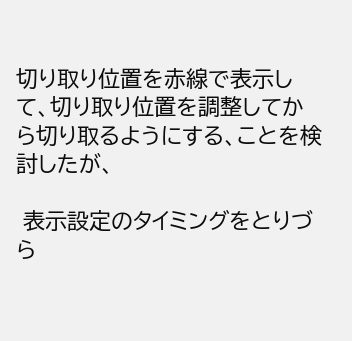切り取り位置を赤線で表示して、切り取り位置を調整してから切り取るようにする、ことを検討したが、

 表示設定のタイミングをとりづら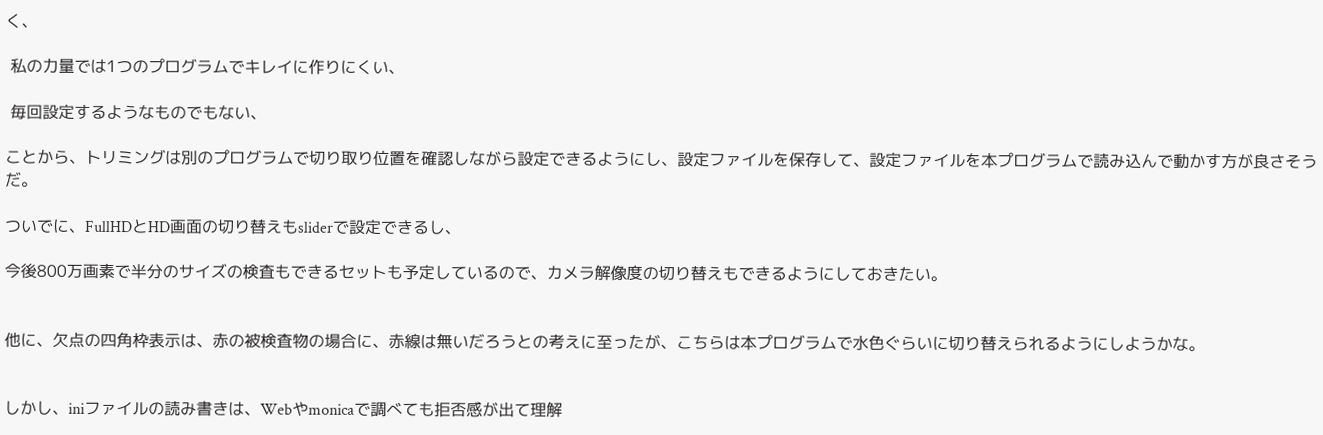く、

 私の力量では1つのプログラムでキレイに作りにくい、

 毎回設定するようなものでもない、

ことから、トリミングは別のプログラムで切り取り位置を確認しながら設定できるようにし、設定ファイルを保存して、設定ファイルを本プログラムで読み込んで動かす方が良さそうだ。

ついでに、FullHDとHD画面の切り替えもsliderで設定できるし、

今後800万画素で半分のサイズの検査もできるセットも予定しているので、カメラ解像度の切り替えもできるようにしておきたい。


他に、欠点の四角枠表示は、赤の被検査物の場合に、赤線は無いだろうとの考えに至ったが、こちらは本プログラムで水色ぐらいに切り替えられるようにしようかな。


しかし、iniファイルの読み書きは、Webやmonicaで調べても拒否感が出て理解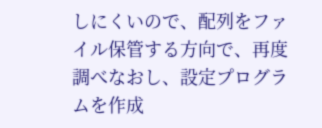しにくいので、配列をファイル保管する方向で、再度調べなおし、設定プログラムを作成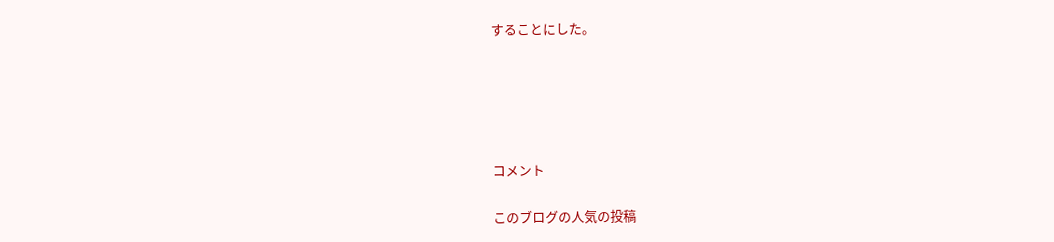することにした。





コメント

このブログの人気の投稿